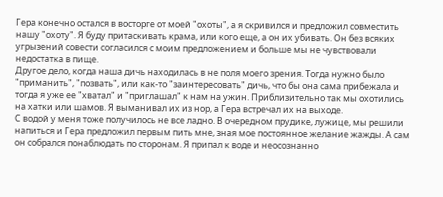Гера конечно остался в восторге от моей "охоты", а я скривился и предложил совместить нашу "охоту". Я буду притаскивать крама, или кого еще, а он их убивать. Он без всяких угрызений совести согласился с моим предложением и больше мы не чувствовали недостатка в пище.
Другое дело, когда наша дичь находилась в не поля моего зрения. Тогда нужно было "приманить", "позвать", или как-то "заинтересовать" дичь, что бы она сама прибежала и тогда я уже ее "хватал" и "приглашал" к нам на ужин. Приблизительно так мы охотились на хатки или шамов. Я выманивал их из нор, а Гера встречал их на выходе.
С водой у меня тоже получилось не все ладно. В очередном прудике, лужице, мы решили напиться и Гера предложил первым пить мне, зная мое постоянное желание жажды. А сам он собрался понаблюдать по сторонам. Я припал к воде и неосознанно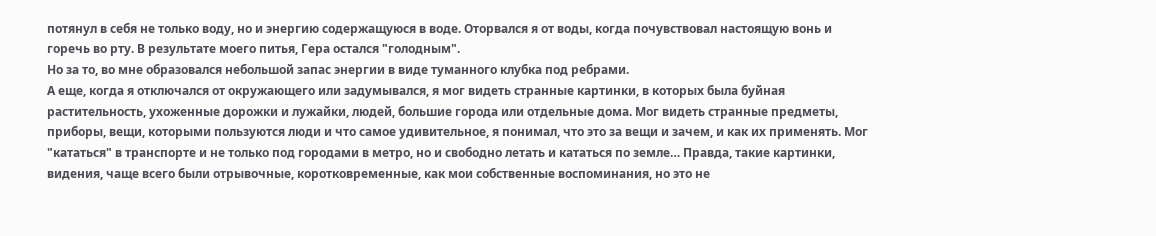потянул в себя не только воду, но и энергию содержащуюся в воде. Оторвался я от воды, когда почувствовал настоящую вонь и горечь во рту. В результате моего питья, Гера остался "голодным".
Но за то, во мне образовался небольшой запас энергии в виде туманного клубка под ребрами.
А еще, когда я отключался от окружающего или задумывался, я мог видеть странные картинки, в которых была буйная растительность, ухоженные дорожки и лужайки, людей, большие города или отдельные дома. Мог видеть странные предметы, приборы, вещи, которыми пользуются люди и что самое удивительное, я понимал, что это за вещи и зачем, и как их применять. Мог "кататься" в транспорте и не только под городами в метро, но и свободно летать и кататься по земле… Правда, такие картинки, видения, чаще всего были отрывочные, коротковременные, как мои собственные воспоминания, но это не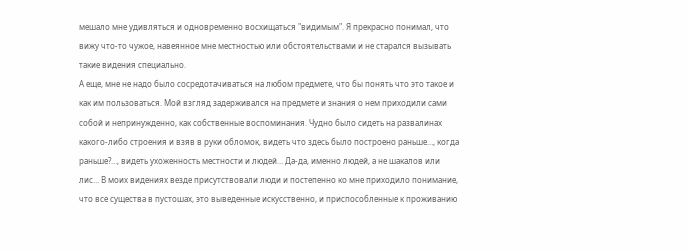мешало мне удивляться и одновременно восхищаться "видимым". Я прекрасно понимал, что вижу что-то чужое, навеянное мне местностью или обстоятельствами и не старался вызывать такие видения специально.
А еще, мне не надо было сосредотачиваться на любом предмете, что бы понять что это такое и как им пользоваться. Мой взгляд задерживался на предмете и знания о нем приходили сами собой и непринужденно, как собственные воспоминания. Чудно было сидеть на развалинах какого-либо строения и взяв в руки обломок, видеть что здесь было построено раньше…, когда раньше?..., видеть ухоженность местности и людей… Да-да, именно людей, а не шакалов или лис… В моих видениях везде присутствовали люди и постепенно ко мне приходило понимание, что все существа в пустошах, это выведенные искусственно, и приспособленные к проживанию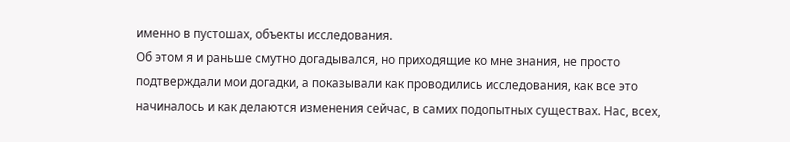именно в пустошах, объекты исследования.
Об этом я и раньше смутно догадывался, но приходящие ко мне знания, не просто подтверждали мои догадки, а показывали как проводились исследования, как все это начиналось и как делаются изменения сейчас, в самих подопытных существах. Нас, всех,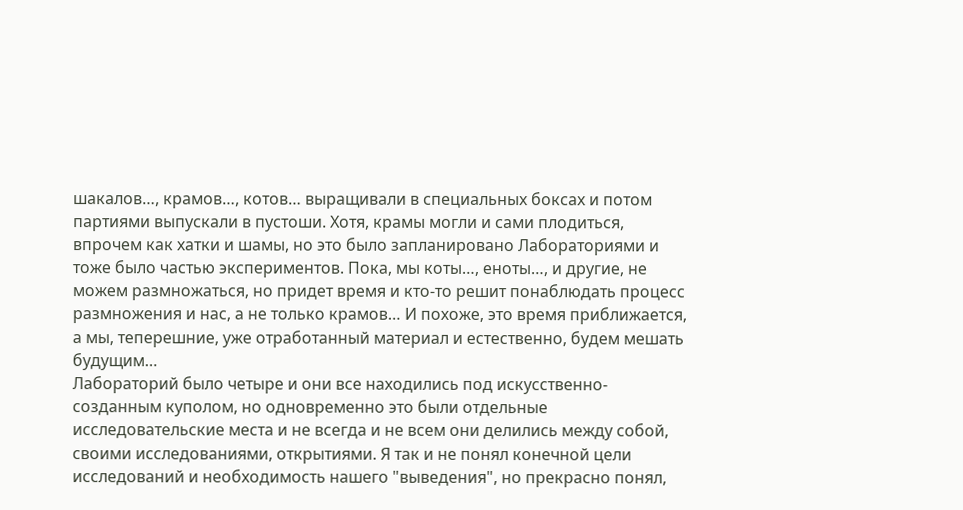шакалов…, крамов…, котов… выращивали в специальных боксах и потом партиями выпускали в пустоши. Хотя, крамы могли и сами плодиться, впрочем как хатки и шамы, но это было запланировано Лабораториями и тоже было частью экспериментов. Пока, мы коты…, еноты…, и другие, не можем размножаться, но придет время и кто-то решит понаблюдать процесс размножения и нас, а не только крамов… И похоже, это время приближается, а мы, теперешние, уже отработанный материал и естественно, будем мешать будущим…
Лабораторий было четыре и они все находились под искусственно-созданным куполом, но одновременно это были отдельные исследовательские места и не всегда и не всем они делились между собой, своими исследованиями, открытиями. Я так и не понял конечной цели исследований и необходимость нашего "выведения", но прекрасно понял,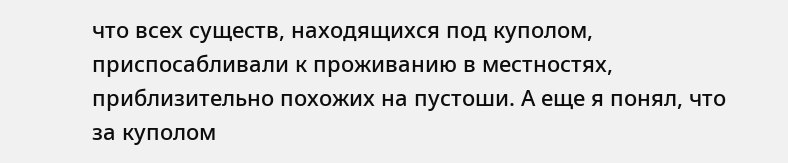что всех существ, находящихся под куполом, приспосабливали к проживанию в местностях, приблизительно похожих на пустоши. А еще я понял, что за куполом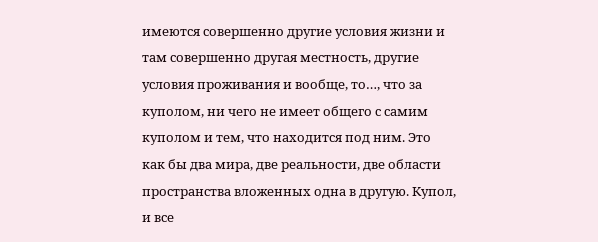имеются совершенно другие условия жизни и там совершенно другая местность, другие условия проживания и вообще, то…, что за куполом, ни чего не имеет общего с самим куполом и тем, что находится под ним. Это как бы два мира, две реальности, две области пространства вложенных одна в другую. Купол, и все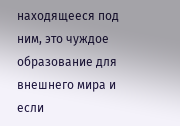находящееся под ним, это чуждое образование для внешнего мира и если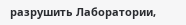разрушить Лаборатории,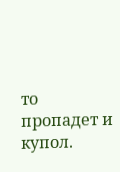то пропадет и купол.